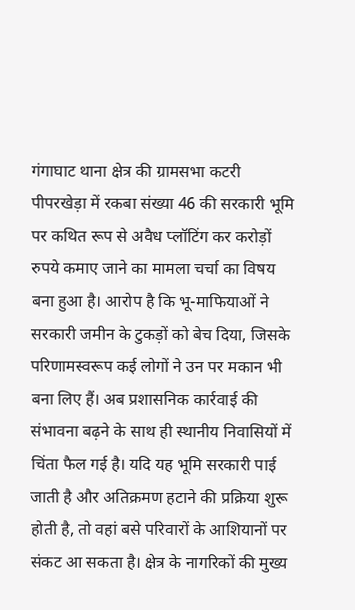गंगाघाट थाना क्षेत्र की ग्रामसभा कटरी पीपरखेड़ा में रकबा संख्या 46 की सरकारी भूमि पर कथित रूप से अवैध प्लॉटिंग कर करोड़ों रुपये कमाए जाने का मामला चर्चा का विषय बना हुआ है। आरोप है कि भू-माफियाओं ने सरकारी जमीन के टुकड़ों को बेच दिया, जिसके परिणामस्वरूप कई लोगों ने उन पर मकान भी बना लिए हैं। अब प्रशासनिक कार्रवाई की संभावना बढ़ने के साथ ही स्थानीय निवासियों में चिंता फैल गई है। यदि यह भूमि सरकारी पाई जाती है और अतिक्रमण हटाने की प्रक्रिया शुरू होती है, तो वहां बसे परिवारों के आशियानों पर संकट आ सकता है। क्षेत्र के नागरिकों की मुख्य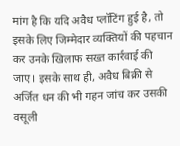मांग है कि यदि अवैध प्लॉटिंग हुई है, तो इसके लिए जिम्मेदार व्यक्तियों की पहचान कर उनके खिलाफ सख्त कार्रवाई की जाए। इसके साथ ही, अवैध बिक्री से अर्जित धन की भी गहन जांच कर उसकी वसूली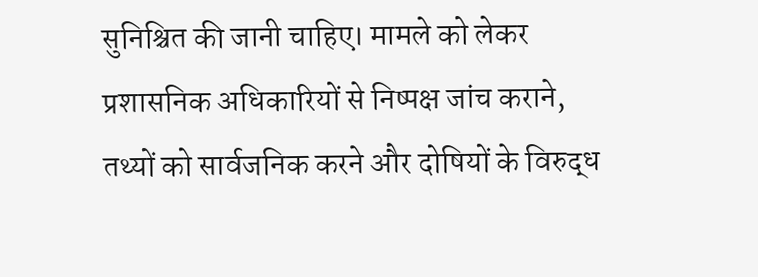सुनिश्चित की जानी चाहिए। मामले को लेकर प्रशासनिक अधिकारियों से निष्पक्ष जांच कराने, तथ्यों को सार्वजनिक करने और दोषियों के विरुद्ध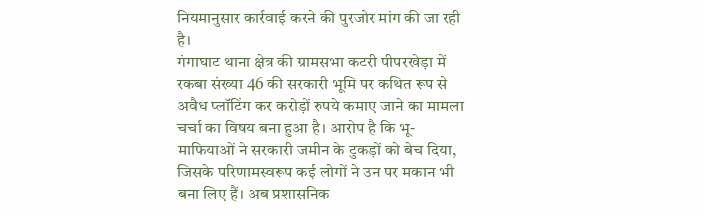नियमानुसार कार्रवाई करने की पुरजोर मांग की जा रही है।
गंगाघाट थाना क्षेत्र की ग्रामसभा कटरी पीपरखेड़ा में रकबा संख्या 46 की सरकारी भूमि पर कथित रूप से अवैध प्लॉटिंग कर करोड़ों रुपये कमाए जाने का मामला चर्चा का विषय बना हुआ है। आरोप है कि भू-माफियाओं ने सरकारी जमीन के टुकड़ों को बेच दिया, जिसके परिणामस्वरूप कई लोगों ने उन पर मकान भी बना लिए हैं। अब प्रशासनिक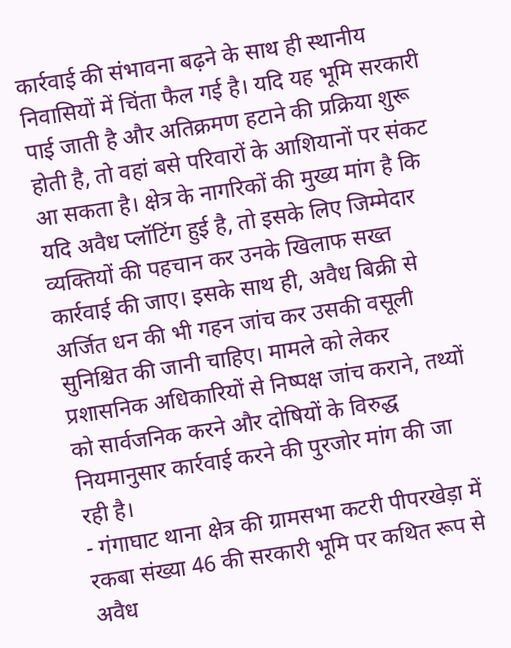कार्रवाई की संभावना बढ़ने के साथ ही स्थानीय निवासियों में चिंता फैल गई है। यदि यह भूमि सरकारी पाई जाती है और अतिक्रमण हटाने की प्रक्रिया शुरू होती है, तो वहां बसे परिवारों के आशियानों पर संकट आ सकता है। क्षेत्र के नागरिकों की मुख्य मांग है कि यदि अवैध प्लॉटिंग हुई है, तो इसके लिए जिम्मेदार व्यक्तियों की पहचान कर उनके खिलाफ सख्त कार्रवाई की जाए। इसके साथ ही, अवैध बिक्री से अर्जित धन की भी गहन जांच कर उसकी वसूली सुनिश्चित की जानी चाहिए। मामले को लेकर प्रशासनिक अधिकारियों से निष्पक्ष जांच कराने, तथ्यों को सार्वजनिक करने और दोषियों के विरुद्ध नियमानुसार कार्रवाई करने की पुरजोर मांग की जा रही है।
- गंगाघाट थाना क्षेत्र की ग्रामसभा कटरी पीपरखेड़ा में रकबा संख्या 46 की सरकारी भूमि पर कथित रूप से अवैध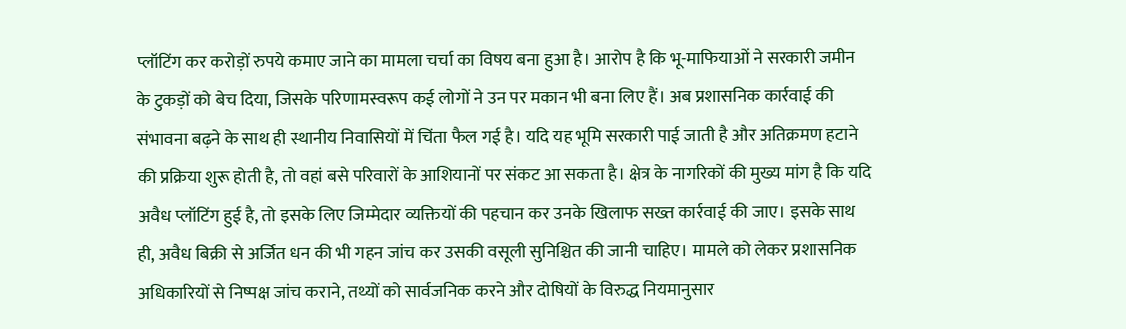प्लॉटिंग कर करोड़ों रुपये कमाए जाने का मामला चर्चा का विषय बना हुआ है। आरोप है कि भू-माफियाओं ने सरकारी जमीन के टुकड़ों को बेच दिया, जिसके परिणामस्वरूप कई लोगों ने उन पर मकान भी बना लिए हैं। अब प्रशासनिक कार्रवाई की संभावना बढ़ने के साथ ही स्थानीय निवासियों में चिंता फैल गई है। यदि यह भूमि सरकारी पाई जाती है और अतिक्रमण हटाने की प्रक्रिया शुरू होती है, तो वहां बसे परिवारों के आशियानों पर संकट आ सकता है। क्षेत्र के नागरिकों की मुख्य मांग है कि यदि अवैध प्लॉटिंग हुई है, तो इसके लिए जिम्मेदार व्यक्तियों की पहचान कर उनके खिलाफ सख्त कार्रवाई की जाए। इसके साथ ही, अवैध बिक्री से अर्जित धन की भी गहन जांच कर उसकी वसूली सुनिश्चित की जानी चाहिए। मामले को लेकर प्रशासनिक अधिकारियों से निष्पक्ष जांच कराने, तथ्यों को सार्वजनिक करने और दोषियों के विरुद्ध नियमानुसार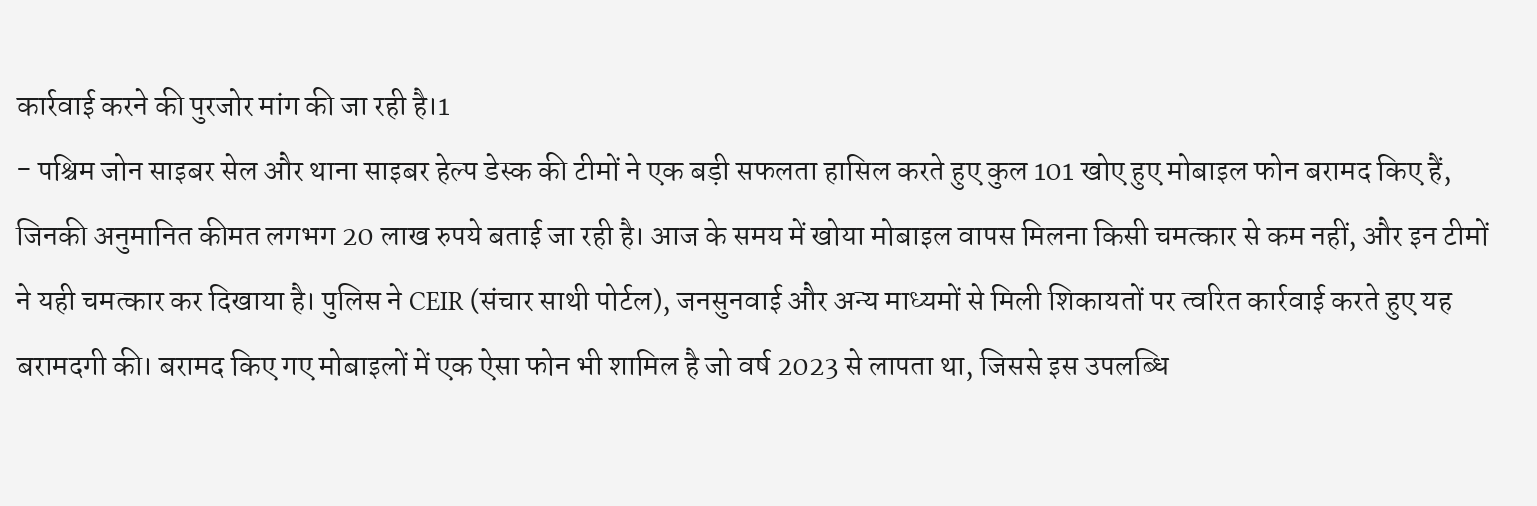कार्रवाई करने की पुरजोर मांग की जा रही है।1
- पश्चिम जोन साइबर सेल और थाना साइबर हेल्प डेस्क की टीमों ने एक बड़ी सफलता हासिल करते हुए कुल 101 खोए हुए मोबाइल फोन बरामद किए हैं, जिनकी अनुमानित कीमत लगभग 20 लाख रुपये बताई जा रही है। आज के समय में खोया मोबाइल वापस मिलना किसी चमत्कार से कम नहीं, और इन टीमों ने यही चमत्कार कर दिखाया है। पुलिस ने CEIR (संचार साथी पोर्टल), जनसुनवाई और अन्य माध्यमों से मिली शिकायतों पर त्वरित कार्रवाई करते हुए यह बरामदगी की। बरामद किए गए मोबाइलों में एक ऐसा फोन भी शामिल है जो वर्ष 2023 से लापता था, जिससे इस उपलब्धि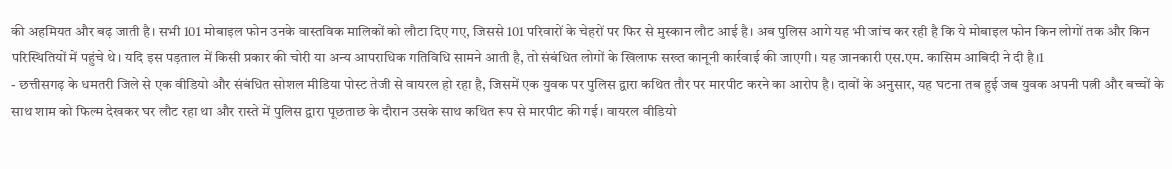की अहमियत और बढ़ जाती है। सभी 101 मोबाइल फोन उनके वास्तविक मालिकों को लौटा दिए गए, जिससे 101 परिवारों के चेहरों पर फिर से मुस्कान लौट आई है। अब पुलिस आगे यह भी जांच कर रही है कि ये मोबाइल फोन किन लोगों तक और किन परिस्थितियों में पहुंचे थे। यदि इस पड़ताल में किसी प्रकार की चोरी या अन्य आपराधिक गतिविधि सामने आती है, तो संबंधित लोगों के खिलाफ सख्त कानूनी कार्रवाई की जाएगी। यह जानकारी एस.एम. कासिम आबिदी ने दी है।1
- छत्तीसगढ़ के धमतरी जिले से एक वीडियो और संबंधित सोशल मीडिया पोस्ट तेजी से वायरल हो रहा है, जिसमें एक युवक पर पुलिस द्वारा कथित तौर पर मारपीट करने का आरोप है। दावों के अनुसार, यह घटना तब हुई जब युवक अपनी पत्नी और बच्चों के साथ शाम को फिल्म देखकर घर लौट रहा था और रास्ते में पुलिस द्वारा पूछताछ के दौरान उसके साथ कथित रूप से मारपीट की गई। वायरल वीडियो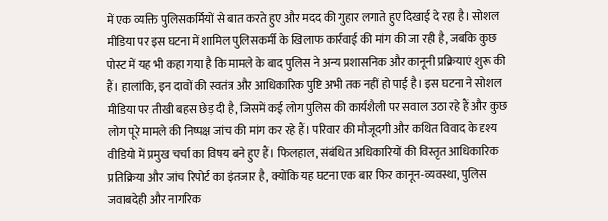में एक व्यक्ति पुलिसकर्मियों से बात करते हुए और मदद की गुहार लगाते हुए दिखाई दे रहा है। सोशल मीडिया पर इस घटना में शामिल पुलिसकर्मी के खिलाफ कार्रवाई की मांग की जा रही है, जबकि कुछ पोस्ट में यह भी कहा गया है कि मामले के बाद पुलिस ने अन्य प्रशासनिक और कानूनी प्रक्रियाएं शुरू की हैं। हालांकि, इन दावों की स्वतंत्र और आधिकारिक पुष्टि अभी तक नहीं हो पाई है। इस घटना ने सोशल मीडिया पर तीखी बहस छेड़ दी है, जिसमें कई लोग पुलिस की कार्यशैली पर सवाल उठा रहे हैं और कुछ लोग पूरे मामले की निष्पक्ष जांच की मांग कर रहे हैं। परिवार की मौजूदगी और कथित विवाद के दृश्य वीडियो में प्रमुख चर्चा का विषय बने हुए हैं। फिलहाल, संबंधित अधिकारियों की विस्तृत आधिकारिक प्रतिक्रिया और जांच रिपोर्ट का इंतजार है, क्योंकि यह घटना एक बार फिर कानून-व्यवस्था, पुलिस जवाबदेही और नागरिक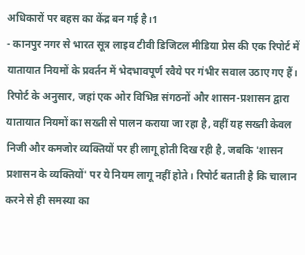अधिकारों पर बहस का केंद्र बन गई है।1
- कानपुर नगर से भारत सूत्र लाइव टीवी डिजिटल मीडिया प्रेस की एक रिपोर्ट में यातायात नियमों के प्रवर्तन में भेदभावपूर्ण रवैये पर गंभीर सवाल उठाए गए हैं। रिपोर्ट के अनुसार, जहां एक ओर विभिन्न संगठनों और शासन-प्रशासन द्वारा यातायात नियमों का सख्ती से पालन कराया जा रहा है, वहीं यह सख्ती केवल निजी और कमजोर व्यक्तियों पर ही लागू होती दिख रही है, जबकि 'शासन प्रशासन के व्यक्तियों' पर ये नियम लागू नहीं होते। रिपोर्ट बताती है कि चालान करने से ही समस्या का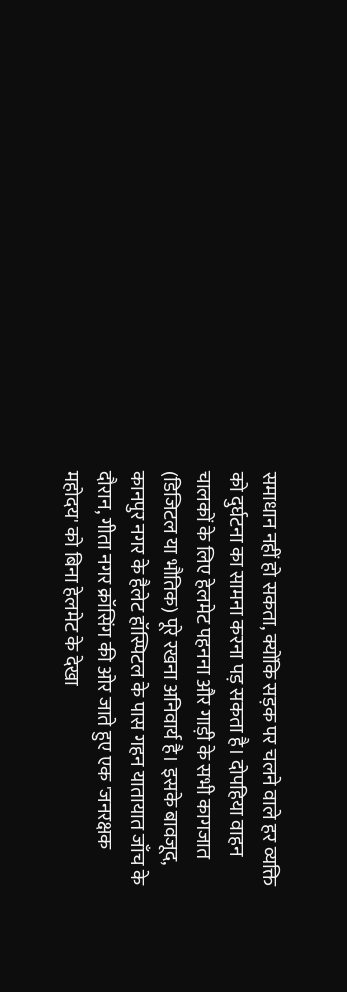समाधान नहीं हो सकता, क्योंकि सड़क पर चलने वाले हर व्यक्ति को दुर्घटना का सामना करना पड़ सकता है। दोपहिया वाहन चालकों के लिए हेलमेट पहनना और गाड़ी के सभी कागजात (डिजिटल या भौतिक) पूरे रखना अनिवार्य है। इसके बावजूद, कानपुर नगर के हैलेट हॉस्पिटल के पास गहन यातायात जाँच के दौरान, गीता नगर क्रॉसिंग की ओर जाते हुए एक 'जनरक्षक महोदय' को बिना हेलमेट के देखा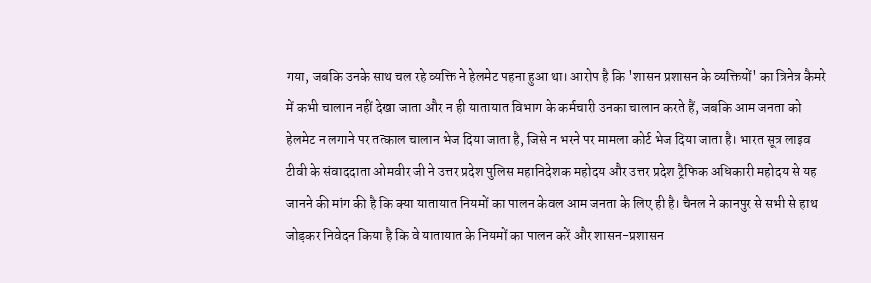गया, जबकि उनके साथ चल रहे व्यक्ति ने हेलमेट पहना हुआ था। आरोप है कि 'शासन प्रशासन के व्यक्तियों' का त्रिनेत्र कैमरे में कभी चालान नहीं देखा जाता और न ही यातायात विभाग के कर्मचारी उनका चालान करते हैं, जबकि आम जनता को हेलमेट न लगाने पर तत्काल चालान भेज दिया जाता है, जिसे न भरने पर मामला कोर्ट भेज दिया जाता है। भारत सूत्र लाइव टीवी के संवाददाता ओमवीर जी ने उत्तर प्रदेश पुलिस महानिदेशक महोदय और उत्तर प्रदेश ट्रैफिक अधिकारी महोदय से यह जानने की मांग की है कि क्या यातायात नियमों का पालन केवल आम जनता के लिए ही है। चैनल ने कानपुर से सभी से हाथ जोड़कर निवेदन किया है कि वे यातायात के नियमों का पालन करें और शासन-प्रशासन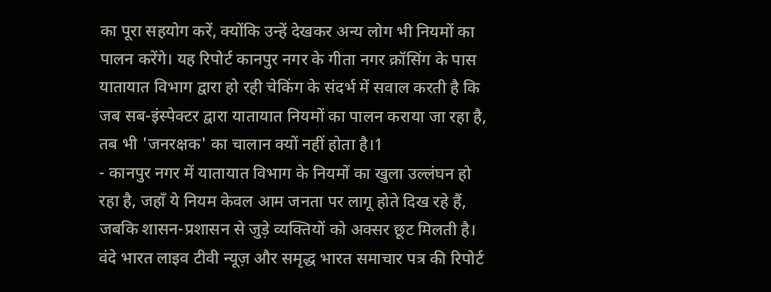का पूरा सहयोग करें, क्योंकि उन्हें देखकर अन्य लोग भी नियमों का पालन करेंगे। यह रिपोर्ट कानपुर नगर के गीता नगर क्रॉसिंग के पास यातायात विभाग द्वारा हो रही चेकिंग के संदर्भ में सवाल करती है कि जब सब-इंस्पेक्टर द्वारा यातायात नियमों का पालन कराया जा रहा है, तब भी 'जनरक्षक' का चालान क्यों नहीं होता है।1
- कानपुर नगर में यातायात विभाग के नियमों का खुला उल्लंघन हो रहा है, जहाँ ये नियम केवल आम जनता पर लागू होते दिख रहे हैं, जबकि शासन-प्रशासन से जुड़े व्यक्तियों को अक्सर छूट मिलती है। वंदे भारत लाइव टीवी न्यूज़ और समृद्ध भारत समाचार पत्र की रिपोर्ट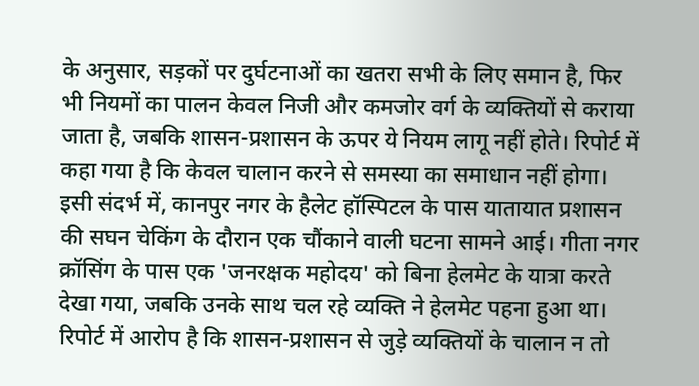के अनुसार, सड़कों पर दुर्घटनाओं का खतरा सभी के लिए समान है, फिर भी नियमों का पालन केवल निजी और कमजोर वर्ग के व्यक्तियों से कराया जाता है, जबकि शासन-प्रशासन के ऊपर ये नियम लागू नहीं होते। रिपोर्ट में कहा गया है कि केवल चालान करने से समस्या का समाधान नहीं होगा। इसी संदर्भ में, कानपुर नगर के हैलेट हॉस्पिटल के पास यातायात प्रशासन की सघन चेकिंग के दौरान एक चौंकाने वाली घटना सामने आई। गीता नगर क्रॉसिंग के पास एक 'जनरक्षक महोदय' को बिना हेलमेट के यात्रा करते देखा गया, जबकि उनके साथ चल रहे व्यक्ति ने हेलमेट पहना हुआ था। रिपोर्ट में आरोप है कि शासन-प्रशासन से जुड़े व्यक्तियों के चालान न तो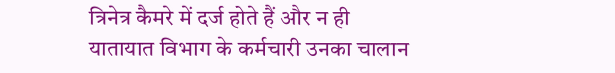त्रिनेत्र कैमरे में दर्ज होते हैं और न ही यातायात विभाग के कर्मचारी उनका चालान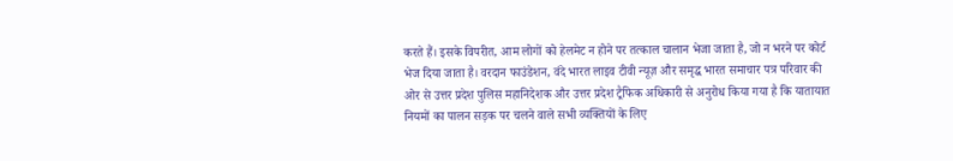करते हैं। इसके विपरीत, आम लोगों को हेलमेट न होने पर तत्काल चालान भेजा जाता है, जो न भरने पर कोर्ट भेज दिया जाता है। वरदान फाउंडेशन, वंदे भारत लाइव टीवी न्यूज़ और समृद्ध भारत समाचार पत्र परिवार की ओर से उत्तर प्रदेश पुलिस महानिदेशक और उत्तर प्रदेश ट्रैफिक अधिकारी से अनुरोध किया गया है कि यातायात नियमों का पालन सड़क पर चलने वाले सभी व्यक्तियों के लिए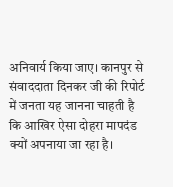अनिवार्य किया जाए। कानपुर से संवाददाता दिनकर जी की रिपोर्ट में जनता यह जानना चाहती है कि आखिर ऐसा दोहरा मापदंड क्यों अपनाया जा रहा है।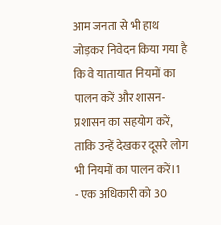आम जनता से भी हाथ जोड़कर निवेदन किया गया है कि वे यातायात नियमों का पालन करें और शासन-प्रशासन का सहयोग करें, ताकि उन्हें देखकर दूसरे लोग भी नियमों का पालन करें।1
- एक अधिकारी को 30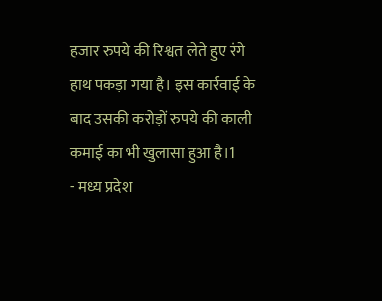हजार रुपये की रिश्वत लेते हुए रंगे हाथ पकड़ा गया है। इस कार्रवाई के बाद उसकी करोड़ों रुपये की काली कमाई का भी खुलासा हुआ है।1
- मध्य प्रदेश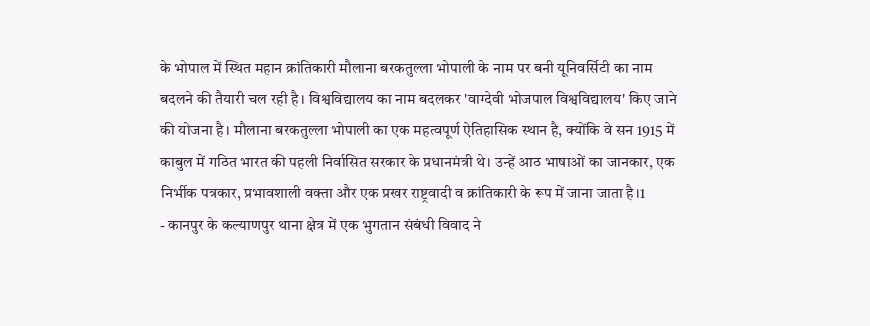के भोपाल में स्थित महान क्रांतिकारी मौलाना बरकतुल्ला भोपाली के नाम पर बनी यूनिवर्सिटी का नाम बदलने की तैयारी चल रही है। विश्वविद्यालय का नाम बदलकर 'वाग्देवी भोजपाल विश्वविद्यालय' किए जाने की योजना है। मौलाना बरकतुल्ला भोपाली का एक महत्वपूर्ण ऐतिहासिक स्थान है, क्योंकि वे सन 1915 में काबुल में गठित भारत की पहली निर्वासित सरकार के प्रधानमंत्री थे। उन्हें आठ भाषाओं का जानकार, एक निर्भीक पत्रकार, प्रभावशाली वक्ता और एक प्रखर राष्ट्रवादी व क्रांतिकारी के रूप में जाना जाता है।1
- कानपुर के कल्याणपुर थाना क्षेत्र में एक भुगतान संबंधी विवाद ने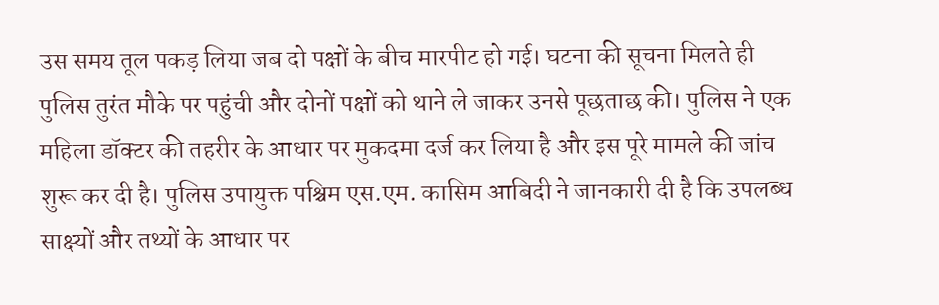उस समय तूल पकड़ लिया जब दो पक्षों के बीच मारपीट हो गई। घटना की सूचना मिलते ही पुलिस तुरंत मौके पर पहुंची और दोनों पक्षों को थाने ले जाकर उनसे पूछताछ की। पुलिस ने एक महिला डॉक्टर की तहरीर के आधार पर मुकदमा दर्ज कर लिया है और इस पूरे मामले की जांच शुरू कर दी है। पुलिस उपायुक्त पश्चिम एस.एम. कासिम आबिदी ने जानकारी दी है कि उपलब्ध साक्ष्यों और तथ्यों के आधार पर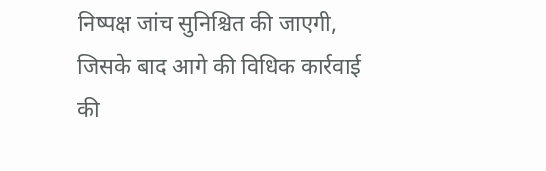निष्पक्ष जांच सुनिश्चित की जाएगी, जिसके बाद आगे की विधिक कार्रवाई की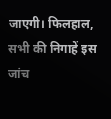जाएगी। फिलहाल, सभी की निगाहें इस जांच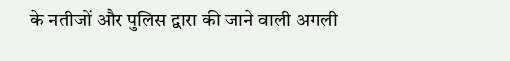के नतीजों और पुलिस द्वारा की जाने वाली अगली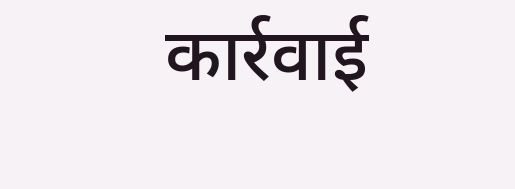कार्रवाई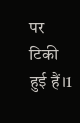पर टिकी हुई हैं।1